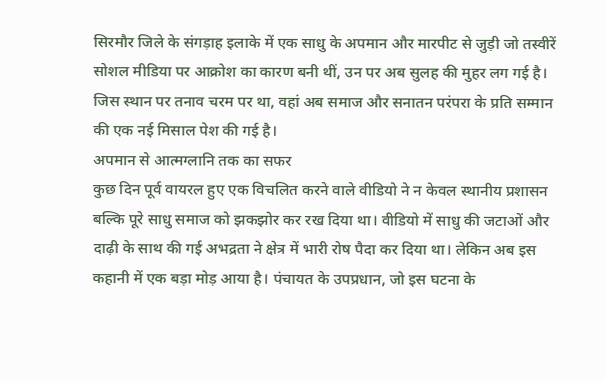सिरमौर जिले के संगड़ाह इलाके में एक साधु के अपमान और मारपीट से जुड़ी जो तस्वीरें सोशल मीडिया पर आक्रोश का कारण बनी थीं, उन पर अब सुलह की मुहर लग गई है। जिस स्थान पर तनाव चरम पर था, वहां अब समाज और सनातन परंपरा के प्रति सम्मान की एक नई मिसाल पेश की गई है।
अपमान से आत्मग्लानि तक का सफर
कुछ दिन पूर्व वायरल हुए एक विचलित करने वाले वीडियो ने न केवल स्थानीय प्रशासन बल्कि पूरे साधु समाज को झकझोर कर रख दिया था। वीडियो में साधु की जटाओं और दाढ़ी के साथ की गई अभद्रता ने क्षेत्र में भारी रोष पैदा कर दिया था। लेकिन अब इस कहानी में एक बड़ा मोड़ आया है। पंचायत के उपप्रधान, जो इस घटना के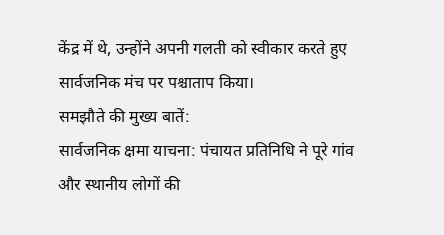केंद्र में थे, उन्होंने अपनी गलती को स्वीकार करते हुए सार्वजनिक मंच पर पश्चाताप किया।
समझौते की मुख्य बातें:
सार्वजनिक क्षमा याचना: पंचायत प्रतिनिधि ने पूरे गांव और स्थानीय लोगों की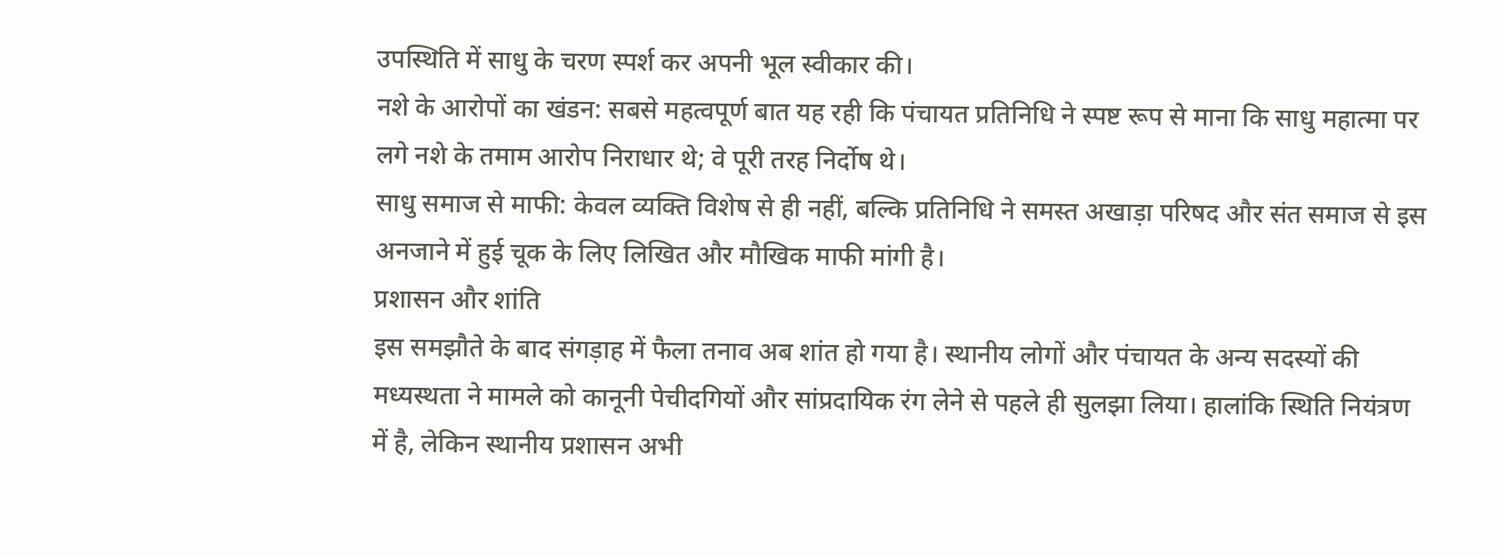उपस्थिति में साधु के चरण स्पर्श कर अपनी भूल स्वीकार की।
नशे के आरोपों का खंडन: सबसे महत्वपूर्ण बात यह रही कि पंचायत प्रतिनिधि ने स्पष्ट रूप से माना कि साधु महात्मा पर लगे नशे के तमाम आरोप निराधार थे; वे पूरी तरह निर्दोष थे।
साधु समाज से माफी: केवल व्यक्ति विशेष से ही नहीं, बल्कि प्रतिनिधि ने समस्त अखाड़ा परिषद और संत समाज से इस अनजाने में हुई चूक के लिए लिखित और मौखिक माफी मांगी है।
प्रशासन और शांति
इस समझौते के बाद संगड़ाह में फैला तनाव अब शांत हो गया है। स्थानीय लोगों और पंचायत के अन्य सदस्यों की मध्यस्थता ने मामले को कानूनी पेचीदगियों और सांप्रदायिक रंग लेने से पहले ही सुलझा लिया। हालांकि स्थिति नियंत्रण में है, लेकिन स्थानीय प्रशासन अभी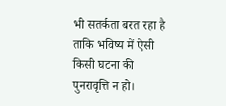भी सतर्कता बरत रहा है ताकि भविष्य में ऐसी किसी घटना की पुनरावृत्ति न हो।